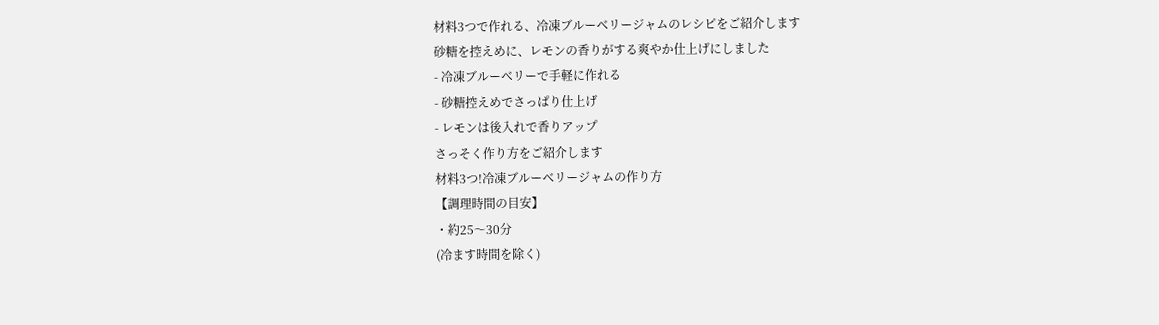材料3つで作れる、冷凍ブルーベリージャムのレシピをご紹介します
砂糖を控えめに、レモンの香りがする爽やか仕上げにしました
- 冷凍ブルーベリーで手軽に作れる
- 砂糖控えめでさっぱり仕上げ
- レモンは後入れで香りアップ
さっそく作り方をご紹介します
材料3つ!冷凍ブルーベリージャムの作り方
【調理時間の目安】
・約25〜30分
(冷ます時間を除く)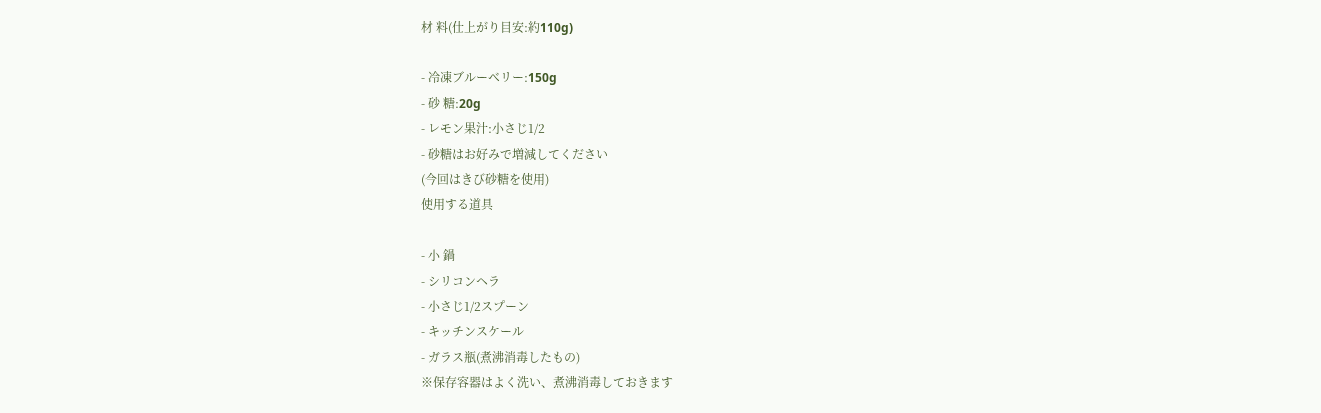材 料(仕上がり目安:約110g)

- 冷凍ブルーベリー:150g
- 砂 糖:20g
- レモン果汁:小さじ1/2
- 砂糖はお好みで増減してください
(今回はきび砂糖を使用)
使用する道具

- 小 鍋
- シリコンヘラ
- 小さじ1/2スプーン
- キッチンスケール
- ガラス瓶(煮沸消毒したもの)
※保存容器はよく洗い、煮沸消毒しておきます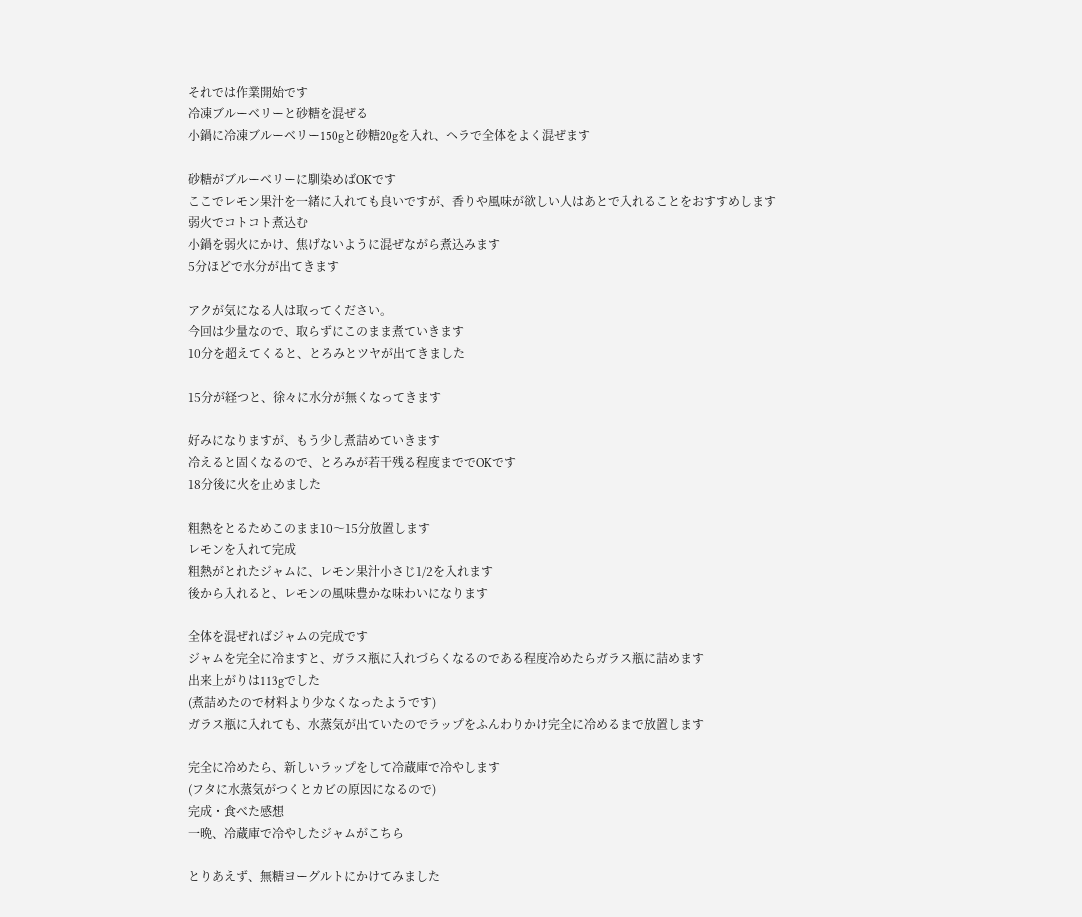それでは作業開始です
冷凍ブルーベリーと砂糖を混ぜる
小鍋に冷凍ブルーベリー150gと砂糖20gを入れ、ヘラで全体をよく混ぜます

砂糖がブルーベリーに馴染めばOKです
ここでレモン果汁を一緒に入れても良いですが、香りや風味が欲しい人はあとで入れることをおすすめします
弱火でコトコト煮込む
小鍋を弱火にかけ、焦げないように混ぜながら煮込みます
5分ほどで水分が出てきます

アクが気になる人は取ってください。
今回は少量なので、取らずにこのまま煮ていきます
10分を超えてくると、とろみとツヤが出てきました

15分が経つと、徐々に水分が無くなってきます

好みになりますが、もう少し煮詰めていきます
冷えると固くなるので、とろみが若干残る程度まででOKです
18分後に火を止めました

粗熱をとるためこのまま10〜15分放置します
レモンを入れて完成
粗熱がとれたジャムに、レモン果汁小さじ1/2を入れます
後から入れると、レモンの風味豊かな味わいになります

全体を混ぜればジャムの完成です
ジャムを完全に冷ますと、ガラス瓶に入れづらくなるのである程度冷めたらガラス瓶に詰めます
出来上がりは113gでした
(煮詰めたので材料より少なくなったようです)
ガラス瓶に入れても、水蒸気が出ていたのでラップをふんわりかけ完全に冷めるまで放置します

完全に冷めたら、新しいラップをして冷蔵庫で冷やします
(フタに水蒸気がつくとカビの原因になるので)
完成・食べた感想
一晩、冷蔵庫で冷やしたジャムがこちら

とりあえず、無糖ヨーグルトにかけてみました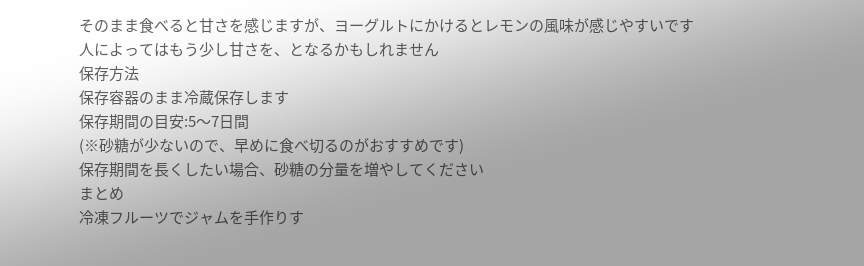そのまま食べると甘さを感じますが、ヨーグルトにかけるとレモンの風味が感じやすいです
人によってはもう少し甘さを、となるかもしれません
保存方法
保存容器のまま冷蔵保存します
保存期間の目安:5〜7日間
(※砂糖が少ないので、早めに食べ切るのがおすすめです)
保存期間を長くしたい場合、砂糖の分量を増やしてください
まとめ
冷凍フルーツでジャムを手作りす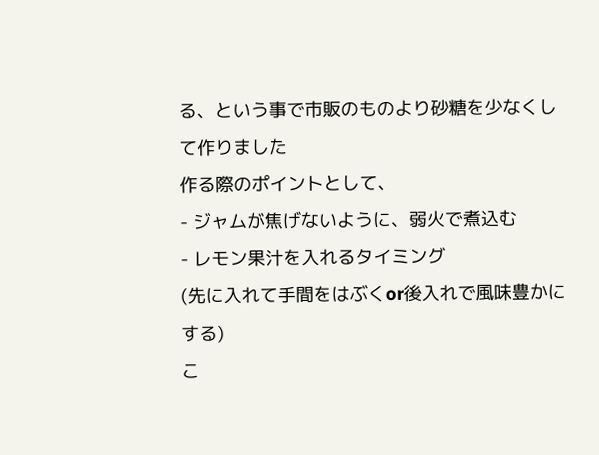る、という事で市販のものより砂糖を少なくして作りました
作る際のポイントとして、
- ジャムが焦げないように、弱火で煮込む
- レモン果汁を入れるタイミング
(先に入れて手間をはぶくor後入れで風味豊かにする)
こ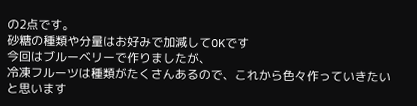の2点です。
砂糖の種類や分量はお好みで加減してOKです
今回はブルーベリーで作りましたが、
冷凍フルーツは種類がたくさんあるので、これから色々作っていきたいと思います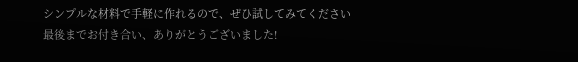シンプルな材料で手軽に作れるので、ぜひ試してみてください
最後までお付き合い、ありがとうございました!